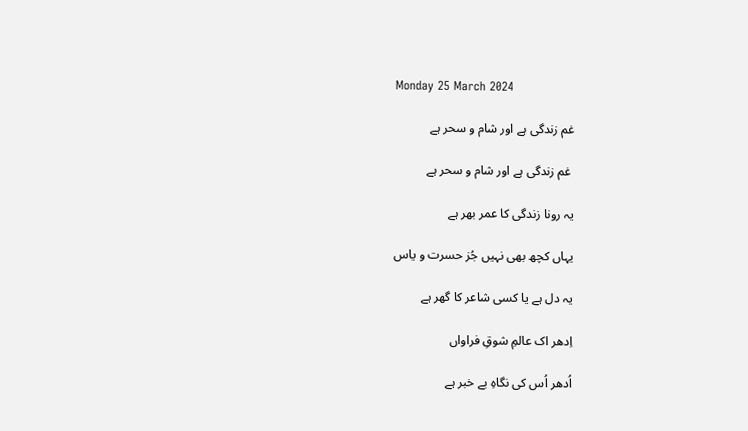Monday 25 March 2024

غم زندگی ہے اور شام و سحر ہے

 غم زندگی ہے اور شام و سحر ہے

یہ رونا زندگی کا عمر بھر ہے

یہاں کچھ بھی نہیں جُز حسرت و یاس

یہ دل ہے یا کسی شاعر کا گھر ہے

اِدھر اک عالمِ شوقِ فراواں

اُدھر اُس کی نگاہِ بے خبر ہے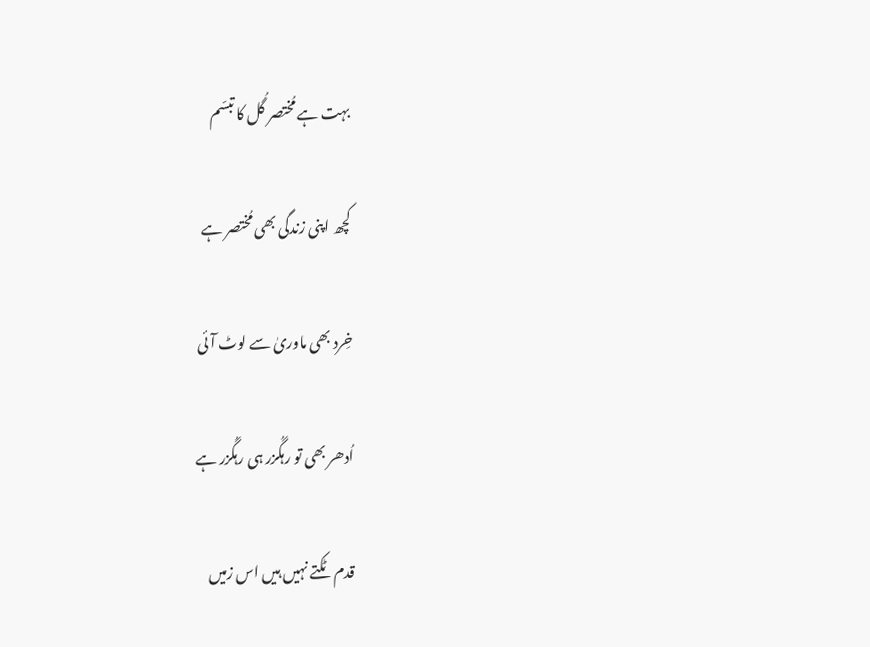بہت ہے مُختصر گُل کا تبسّم

کچھ اپنی زندگی بھی مُختصر ہے

خِرد بھی ماوریٰ سے لوٹ آئی

اُدھر بھی تو رہگُزر ہی رہگُزر ہے

قدم ٹکتے نہیں ہیں اس زمیں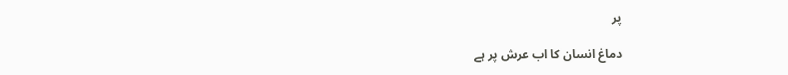پر

دماغ انسان کا اب عرش پر ہے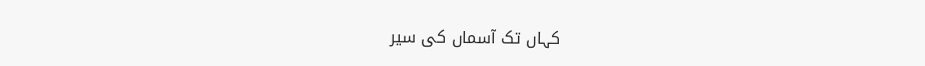کہاں تک آسماں کی سیر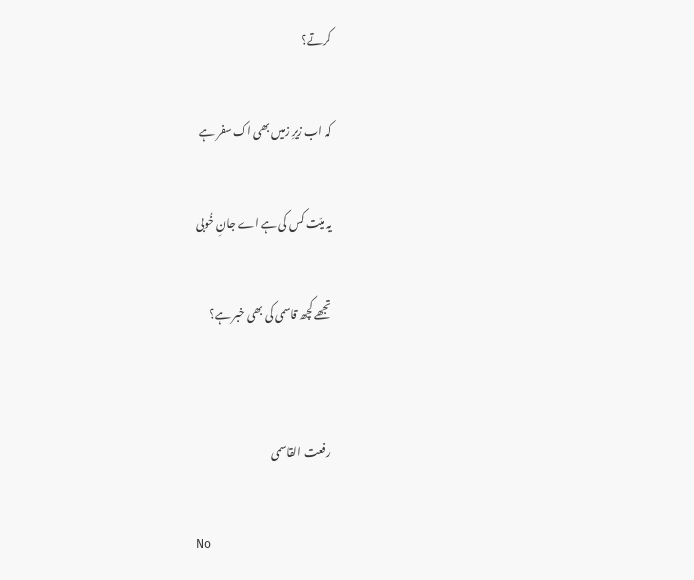کرتے؟

کہ اب زیرِ زمیں بھی اک سفر ہے

یہ میّت کس کی ہے اے جانِ خُوبی

تجھے کچھ قاسمی کی بھی خبر ہے؟


رفعت القاسمی

No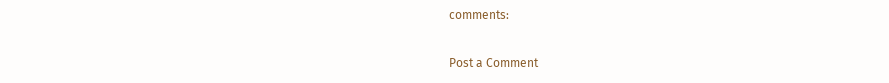comments:

Post a Comment